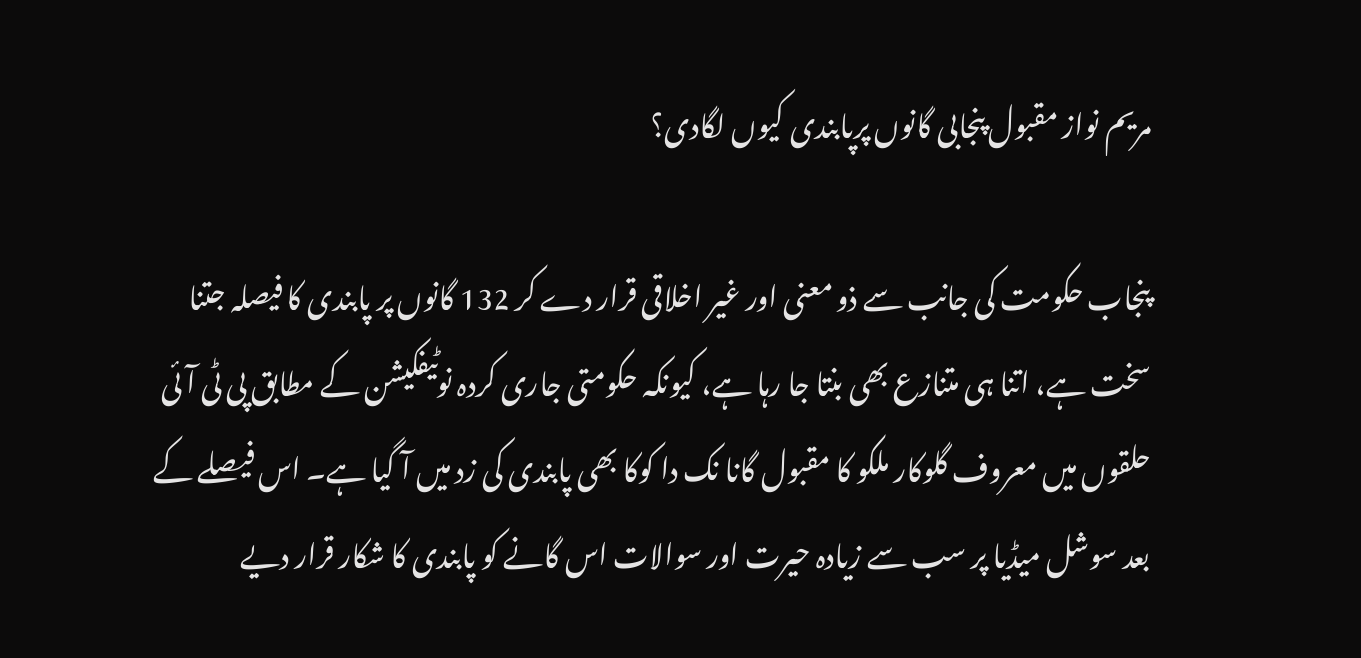مریم نواز مقبول پنجابی گانوں پرپابندی کیوں لگادی؟

پنجاب حکومت کی جانب سے ذو معنی اور غیر اخلاقی قرار دے کر 132 گانوں پر پابندی کا فیصلہ جتنا سخت ہے، اتنا ہی متنازع بھی بنتا جا رہا ہے، کیونکہ حکومتی جاری کردہ نوٹیفکیشن کے مطابق پی ٹی آئی حلقوں میں معروف گلوکار ملکو کا مقبول گانا نک دا کوکا بھی پابندی کی زد میں آ گیا ہے۔ اس فیصلے کے بعد سوشل میڈیا پر سب سے زیادہ حیرت اور سوالات اس گانے کو پابندی کا شکار قرار دیے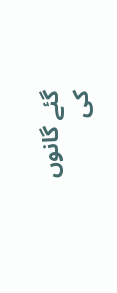گئے گانوں کی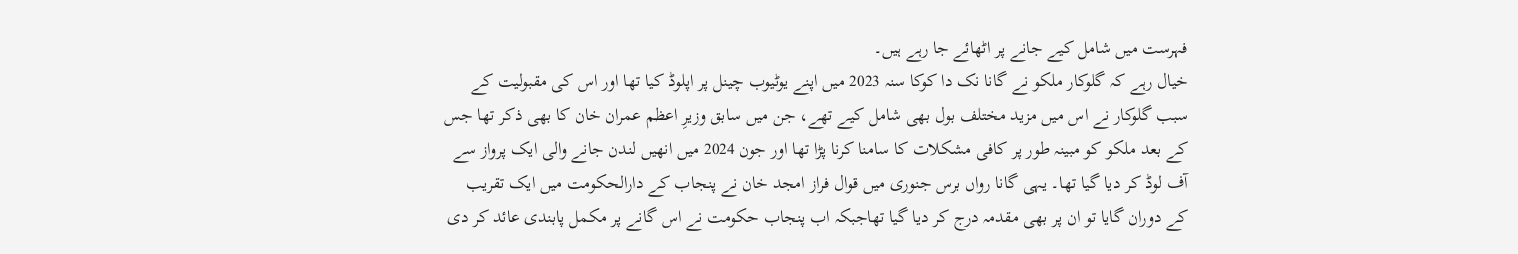فہرست میں شامل کیے جانے پر اٹھائے جا رہے ہیں۔
خیال رہے کہ گلوکار ملکو نے گانا نک دا کوکا سنہ 2023 میں اپنے یوٹیوب چینل پر اپلوڈ کیا تھا اور اس کی مقبولیت کے سبب گلوکار نے اس میں مزید مختلف بول بھی شامل کیے تھے، جن میں سابق وزیرِ اعظم عمران خان کا بھی ذکر تھا جس کے بعد ملکو کو مبینہ طور پر کافی مشکلات کا سامنا کرنا پڑا تھا اور جون 2024 میں انھیں لندن جانے والی ایک پرواز سے آف لوڈ کر دیا گیا تھا۔ یہی گانا رواں برس جنوری میں قوال فراز امجد خان نے پنجاب کے دارالحکومت میں ایک تقریب کے دوران گایا تو ان پر بھی مقدمہ درج کر دیا گیا تھاجبکہ اب پنجاب حکومت نے اس گانے پر مکمل پابندی عائد کر دی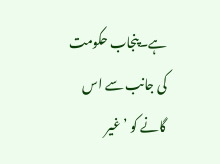ہے۔پنجاب حکومت کی جانب سے اس گانے کو ’غیر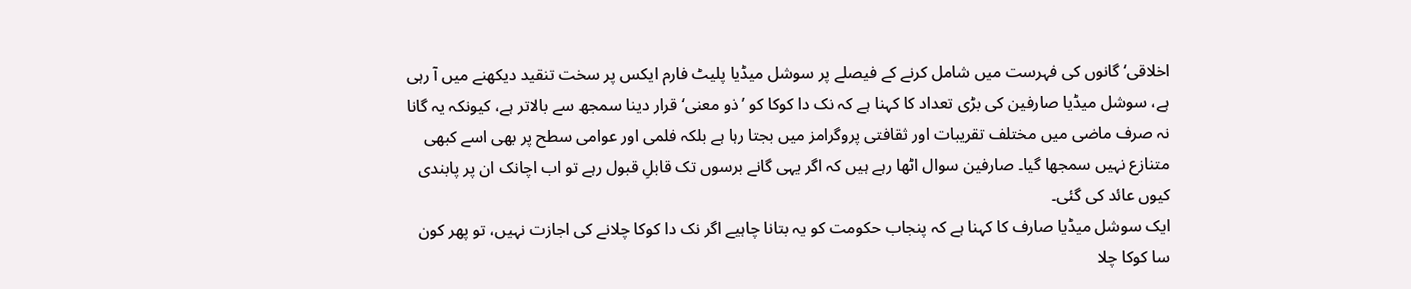اخلاقی‘ گانوں کی فہرست میں شامل کرنے کے فیصلے پر سوشل میڈیا پلیٹ فارم ایکس پر سخت تنقید دیکھنے میں آ رہی ہے، سوشل میڈیا صارفین کی بڑی تعداد کا کہنا ہے کہ نک دا کوکا کو ’ذو معنی‘ قرار دینا سمجھ سے بالاتر ہے، کیونکہ یہ گانا نہ صرف ماضی میں مختلف تقریبات اور ثقافتی پروگرامز میں بجتا رہا ہے بلکہ فلمی اور عوامی سطح پر بھی اسے کبھی متنازع نہیں سمجھا گیا۔ صارفین سوال اٹھا رہے ہیں کہ اگر یہی گانے برسوں تک قابلِ قبول رہے تو اب اچانک ان پر پابندی کیوں عائد کی گئی۔
ایک سوشل میڈیا صارف کا کہنا ہے کہ پنجاب حکومت کو یہ بتانا چاہیے اگر نک دا کوکا چلانے کی اجازت نہیں، تو پھر کون سا کوکا چلا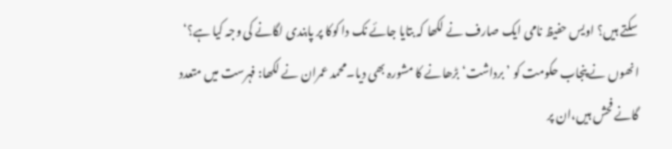سکتے ہیں؟ اویس حفیظ نامی ایک صارف نے لکھا کہ بتایا جائے نک دا کوکا پر پابندی لگانے کی وجہ کیا ہے؟‘ انھوں نے پنجاب حکومت کو ’برداشت‘ بڑھانے کا مشورہ بھی دیا۔محمد عمران نے لکھا: فہرست میں متعدد گانے فحش ہیں،ان پر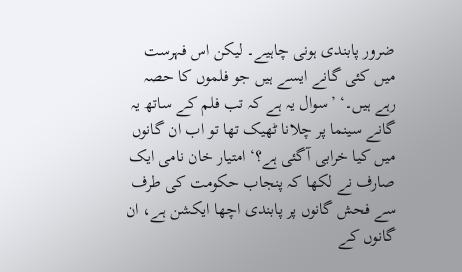ضرور پابندی ہونی چاہیے۔ لیکن اس فہرست میں کئی گانے ایسے ہیں جو فلموں کا حصہ رہے ہیں۔‘ ’سوال یہ ہے کہ تب فلم کے ساتھ یہ گانے سینما پر چلانا ٹھیک تھا تو اب ان گانوں میں کیا خرابی آگئی ہے؟‘ امتیار خان نامی ایک صارف نے لکھا کہ پنجاب حکومت کی طرف سے فحش گانوں پر پابندی اچھا ایکشن ہے، ان گانوں کے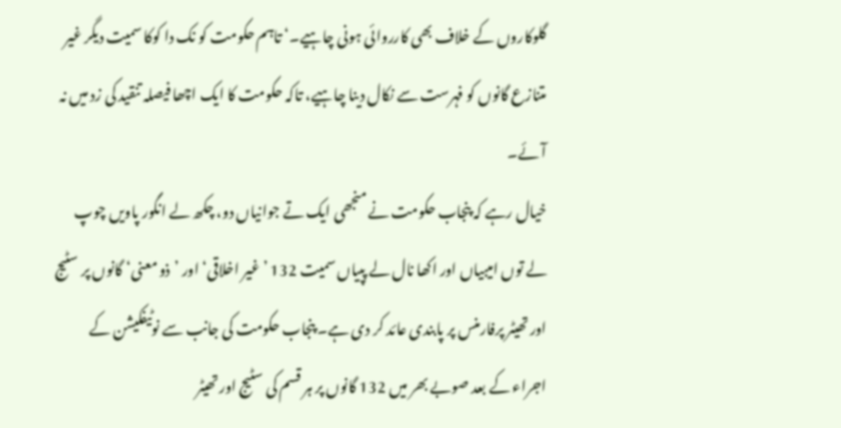گلوکاروں کے خلاف بھی کارروائی ہونی چاہیے۔‘ تاہم حکومت کو نک دا کوکا سمیت دیگر غیر متنازع گانوں کو فہرست سے نکال دینا چاہیے، تاکہ حکومت کا ایک اچھا فیصلہ تنقید کی زد میں نہ آئے۔
خیال رہے کہ پنجاب حکومت نے منجھی ایک تے جوانیاں دو، چکھ لے انگور پاویں چوپ لے توں امیبیاں اور اکھا نال لے پپیاں سمیت 132 ’غیر اخلاقی‘ اور ’ذو معنی‘ گانوں پر سٹیج اور تھیٹر پرفارمنس پر پابندی عائد کر دی ہے۔ پنجاب حکومت کی جانب سے نوٹیفکیشن کے اجراء کے بعد صوبے بھر میں 132 گانوں پر ہر قسم کی سٹیج اور تھیٹر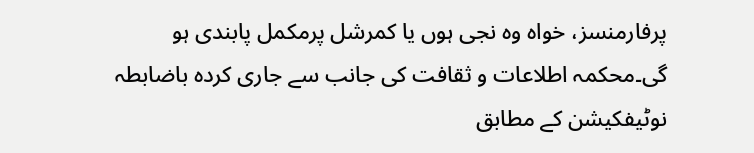پرفارمنسز، خواہ وہ نجی ہوں یا کمرشل پرمکمل پابندی ہو گی۔محکمہ اطلاعات و ثقافت کی جانب سے جاری کردہ باضابطہ نوٹیفکیشن کے مطابق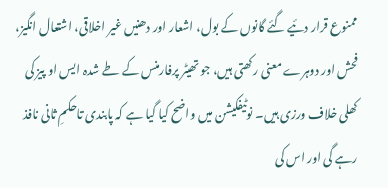ممنوع قرار دئیے گئے گانوں کے بول، اشعار اور دھنیں غیر اخلاقی، اشتعال انگیز، فحش اور دوہرے معنی رکھتی ہیں، جو تھیٹر پرفارمنس کے طے شدہ ایس او پیز کی کھلی خلاف ورزی ہیں۔ نوٹیفکیشن میں واضح کیا گیا ہے کہ پابندی تاحکمِ ثانی نافذ رہے گی اور اس کی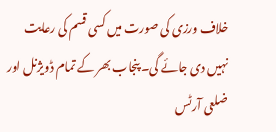خلاف ورزی کی صورت میں کسی قسم کی رعایت نہیں دی جائے گی۔ پنجاب بھر کے تمام ڈویژنل اور ضلعی آرٹس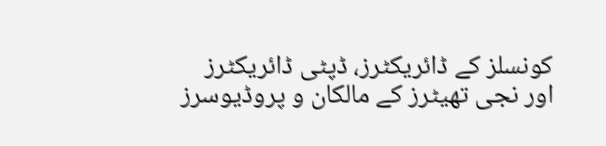کونسلز کے ڈائریکٹرز، ڈپٹی ڈائریکٹرز اور نجی تھیٹرز کے مالکان و پروڈیوسرز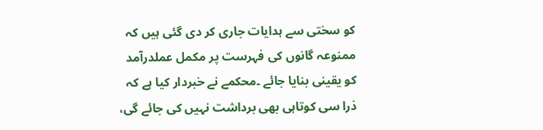کو سختی سے ہدایات جاری کر دی گئی ہیں کہ ممنوعہ گانوں کی فہرست پر مکمل عملدرآمد کو یقینی بنایا جائے ۔محکمے نے خبردار کیا ہے کہ ذرا سی کوتاہی بھی برداشت نہیں کی جائے گی،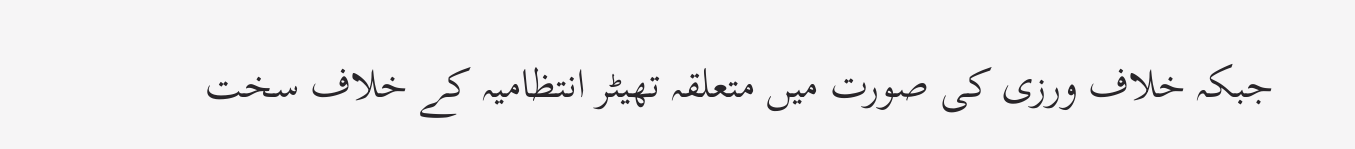جبکہ خلاف ورزی کی صورت میں متعلقہ تھیٹر انتظامیہ کے خلاف سخت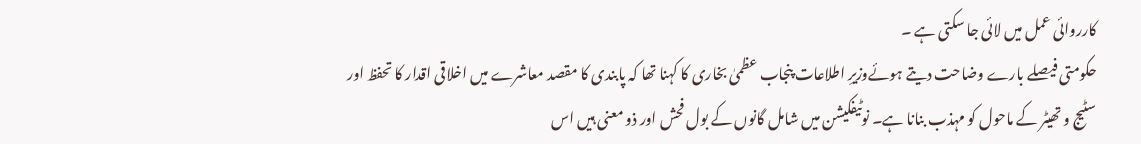کارروائی عمل میں لائی جا سکتی ہے ۔
حکومتی فیصلے بارے وضاحت دیتے ہوئےوزیرِ اطلاعات پنجاب عظمیٰ بخاری کا کہنا تھا کہ پابندی کا مقصد معاشرے میں اخلاقی اقدار کا تحفظ اور سٹیج و تھیٹر کے ماحول کو مہذب بنانا ہے۔ نوٹیفکیشن میں شامل گانوں کے بول فحش اور ذو معنی ہیں اس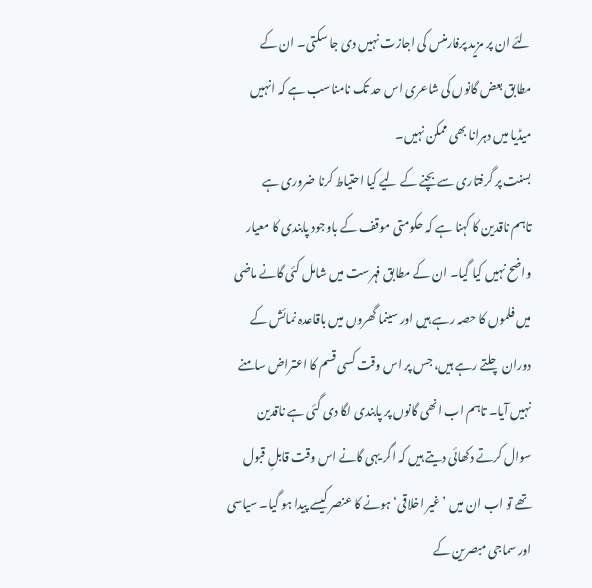لئے ان پر مزید پرفارمنس کی اجازت نہیں دی جا سکتی۔ ان کے مطابق بعض گانوں کی شاعری اس حد تک نامناسب ہے کہ انہیں میڈیا میں دہرانا بھی ممکن نہیں۔
بسنت پر گرفتاری سے بچنے کے لیے کیا احتیاط کرنا ضروری ہے
تاہم ناقدین کا کہنا ہے کہ حکومتی موقف کے باوجود پابندی کا معیار واضح نہیں کیا گیا۔ ان کے مطابق فہرست میں شامل کئی گانے ماضی میں فلموں کا حصہ رہے ہیں اور سینما گھروں میں باقاعدہ نمائش کے دوران چلتے رہے ہیں، جس پر اس وقت کسی قسم کا اعتراض سامنے نہیں آیا۔ تاہم اب انھی گانوں پر پابندی لگا دی گئی ہے ناقدین سوال کرتے دکھائی دیتے ہیں کہ اگر یہی گانے اس وقت قابلِ قبول تھے تو اب ان میں ’غیر اخلاقی‘ ہونے کا عنصر کیسے پیدا ہو گیا۔ سیاسی اور سماجی مبصرین کے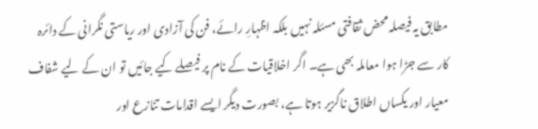مطابق یہ فیصلہ محض ثقافتی مسئلہ نہیں بلکہ اظہارِ رائے، فن کی آزادی اور ریاستی نگرانی کے دائرہ کار سے جڑا ہوا معاملہ بھی ہے۔ اگر اخلاقیات کے نام پر فیصلے کیے جائیں تو ان کے لیے شفاف معیار اور یکساں اطلاق ناگزیر ہوتا ہے، بصورت دیگر ایسے اقدامات تنازع اور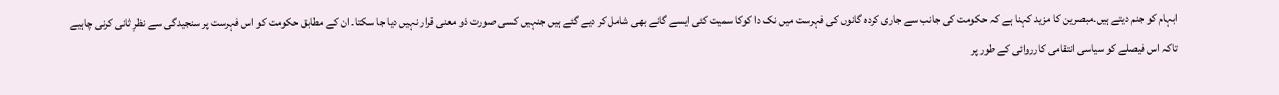ابہام کو جنم دیتے ہیں۔مبصرین کا مزید کہنا ہے کہ حکومت کی جانب سے جاری کردہ گانوں کی فہرست میں نک دا کوکا سمیت کئی ایسے گانے بھی شامل کر دیے گئے ہیں جنہیں کسی صورت ذو معنی قرار نہیں دیا جا سکتا۔ ان کے مطابق حکومت کو اس فہرست پر سنجیدگی سے نظرِ ثانی کرنی چاہیے تاکہ اس فیصلے کو سیاسی انتقامی کارروائی کے طور پر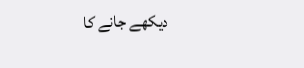دیکھے جانے کا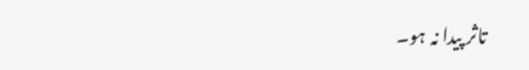تاثر پیدا نہ ہو۔